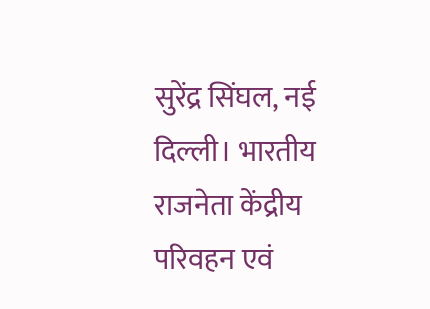सुरेंद्र सिंघल, नई दिल्ली। भारतीय राजनेता केंद्रीय परिवहन एवं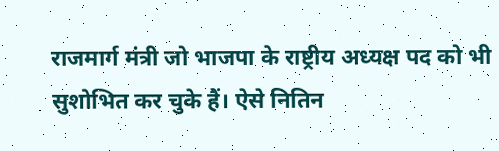राजमार्ग मंत्री जो भाजपा के राष्ट्रीय अध्यक्ष पद को भी सुशोभित कर चुके हैं। ऐसे नितिन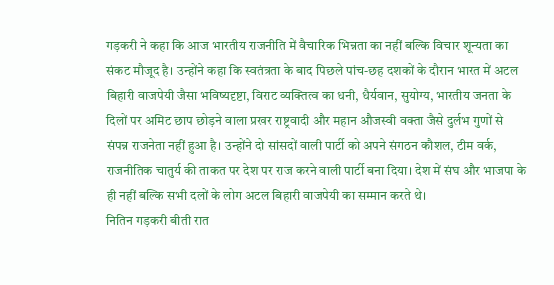गड़करी ने कहा कि आज भारतीय राजनीति में वैचारिक भिन्नता का नहीं बल्कि विचार शून्यता का संकट मौजूद है। उन्होंने कहा कि स्वतंत्रता के बाद पिछले पांच-छह दशकों के दौरान भारत में अटल बिहारी वाजपेयी जैसा भविष्यदृष्टा, विराट व्यक्तित्व का धनी, धैर्यवान, सुयोग्य, भारतीय जनता के दिलों पर अमिट छाप छोड़ने वाला प्रखर राष्ट्रवादी और महान औजस्वी वक्ता जैसे दुर्लभ गुणों से संपन्न राजनेता नहीं हुआ है। उन्होंने दो सांसदों वाली पार्टी को अपने संगठन कौशल, टीम वर्क, राजनीतिक चातुर्य की ताकत पर देश पर राज करने वाली पार्टी बना दिया। देश में संघ और भाजपा के ही नहीं बल्कि सभी दलों के लोग अटल बिहारी वाजपेयी का सम्मान करते थे।
नितिन गड़करी बीती रात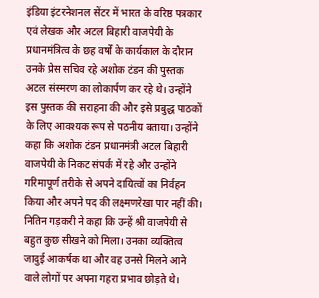इंडिया इंटरनेशनल सेंटर में भारत के वरिष्ठ पत्रकार एवं लेखक और अटल बिहारी वाजपेयी के प्रधानमंत्रित्व के छह वर्षों के कार्यकाल के दौरान उनके प्रेस सचिव रहे अशोक टंडन की पुस्तक अटल संस्मरण का लोकार्पण कर रहे थे। उन्होंने इस पुस्तक की सराहना की और इसे प्रबुद्ध पाठकों के लिए आवश्यक रूप से पठनीय बताया। उन्होंने कहा कि अशोक टंडन प्रधानमंत्री अटल बिहारी वाजपेयी के निकट संपर्क में रहे और उन्होंने गरिमापूर्ण तरीके से अपने दायित्वों का निर्वहन किया और अपने पद की लक्ष्मणरेखा पार नहीं की। नितिन गड़करी ने कहा कि उन्हें श्री वाजपेयी से बहुत कुछ सीखने को मिला। उनका व्यक्तित्व जादुई आकर्षक था और वह उनसे मिलने आने वाले लोगों पर अपना गहरा प्रभाव छोड़ते थे।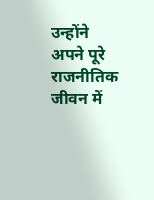उन्होंने अपने पूरे राजनीतिक जीवन में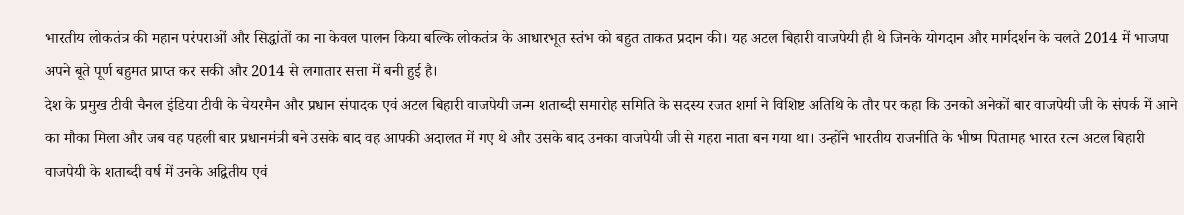भारतीय लोकतंत्र की महान परंपराओं और सिद्धांतों का ना केवल पालन किया बल्कि लोकतंत्र के आधारभूत स्तंभ को बहुत ताकत प्रदान की। यह अटल बिहारी वाजपेयी ही थे जिनके योगदान और मार्गदर्शन के चलते 2014 में भाजपा अपने बूते पूर्ण बहुमत प्राप्त कर सकी और 2014 से लगातार सत्ता में बनी हुई है।
देश के प्रमुख टीवी चैनल इंडिया टीवी के चेयरमैन और प्रधान संपादक एवं अटल बिहारी वाजपेयी जन्म शताब्दी समारोह समिति के सदस्य रजत शर्मा ने विशिष्ट अतिथि के तौर पर कहा कि उनको अनेकों बार वाजपेयी जी के संपर्क में आने का मौका मिला और जब वह पहली बार प्रधानमंत्री बने उसके बाद वह आपकी अदालत में गए थे और उसके बाद उनका वाजपेयी जी से गहरा नाता बन गया था। उन्होंने भारतीय राजनीति के भीष्म पितामह भारत रत्न अटल बिहारी वाजपेयी के शताब्दी वर्ष में उनके अद्वितीय एवं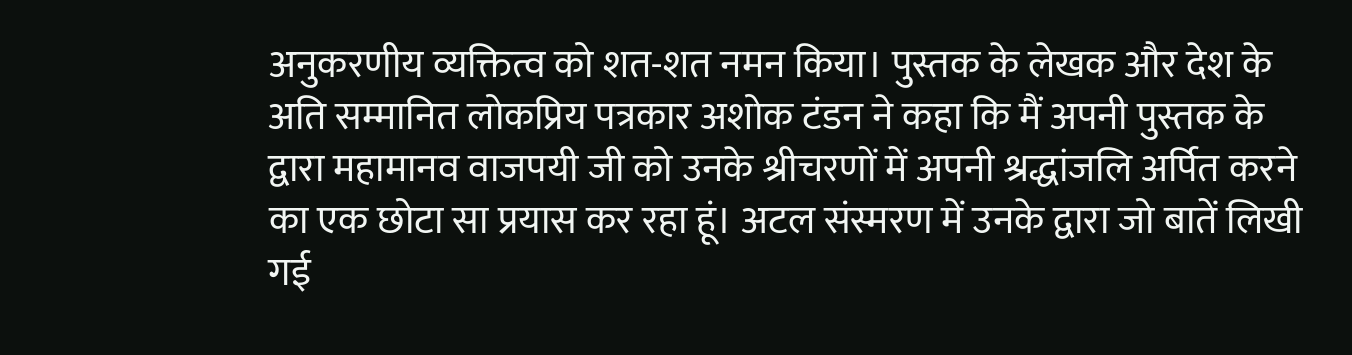अनुकरणीय व्यक्तित्व को शत-शत नमन किया। पुस्तक के लेखक और देश के अति सम्मानित लोकप्रिय पत्रकार अशोक टंडन ने कहा कि मैं अपनी पुस्तक के द्वारा महामानव वाजपयी जी को उनके श्रीचरणों में अपनी श्रद्धांजलि अर्पित करने का एक छोटा सा प्रयास कर रहा हूं। अटल संस्मरण में उनके द्वारा जो बातें लिखी गई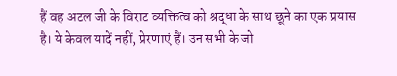हैं वह अटल जी के विराट व्यक्तित्व को श्रद्धा के साथ छूने का एक प्रयास है। ये केवल यादें नहीं, प्रेरणाएं हैं। उन सभी के जो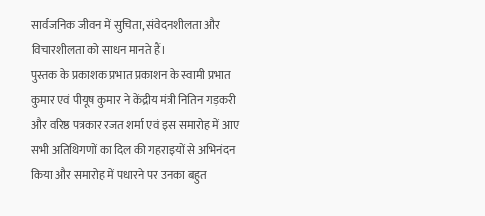सार्वजनिक जीवन में सुचिता, संवेदनशीलता और विचारशीलता को साधन मानते हैं।
पुस्तक के प्रकाशक प्रभात प्रकाशन के स्वामी प्रभात कुमार एवं पीयूष कुमार ने केंद्रीय मंत्री नितिन गड़करी और वरिष्ठ पत्रकार रजत शर्मा एवं इस समारोह में आए सभी अतिथिगणों का दिल की गहराइयों से अभिनंदन किया और समारोह में पधारने पर उनका बहुत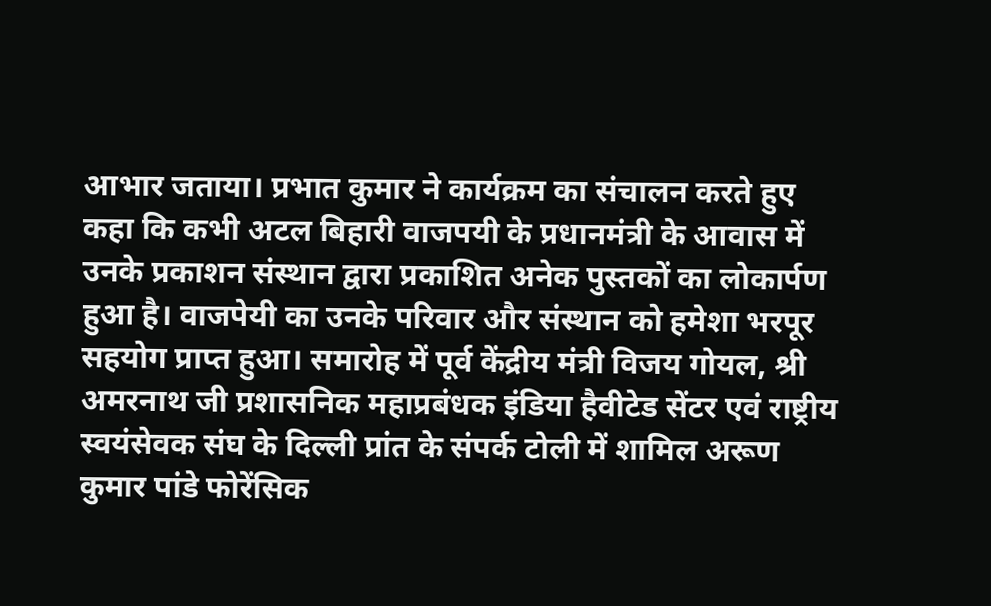आभार जताया। प्रभात कुमार ने कार्यक्रम का संचालन करते हुए कहा कि कभी अटल बिहारी वाजपयी के प्रधानमंत्री के आवास में उनके प्रकाशन संस्थान द्वारा प्रकाशित अनेक पुस्तकों का लोकार्पण हुआ है। वाजपेयी का उनके परिवार और संस्थान को हमेशा भरपूर सहयोग प्राप्त हुआ। समारोह में पूर्व केंद्रीय मंत्री विजय गोयल, श्री अमरनाथ जी प्रशासनिक महाप्रबंधक इंडिया हैवीटेड सेंटर एवं राष्ट्रीय स्वयंसेवक संघ के दिल्ली प्रांत के संपर्क टोली में शामिल अरूण कुमार पांडे फोरेंसिक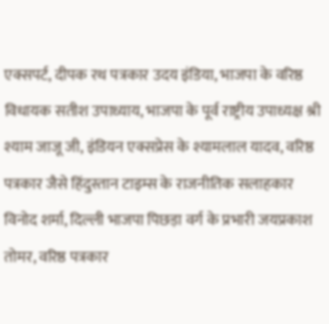एक्सपर्ट, दीपक रथ पत्रकार उदय इंडिया, भाजपा के वरिष्ठ विधायक सतीश उपाध्याय, भाजपा के पूर्व राष्ट्रीय उपाध्यक्ष श्री श्याम जाजू जी, इंडियन एक्सप्रेस के श्यामलाल यादव, वरिष्ठ पत्रकार जैसे हिंदुस्तान टाइम्स के राजनीतिक सलाहकार विनोद शर्मा, दिल्ली भाजपा पिछड़ा वर्ग के प्रभारी जयप्रकाश तोमर, वरिष्ठ पत्रकार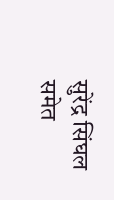सुरेंद्र सिंघल समेत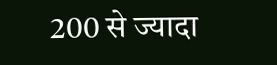200 से ज्यादा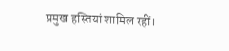प्रमुख हस्तियां शामिल रहीं।